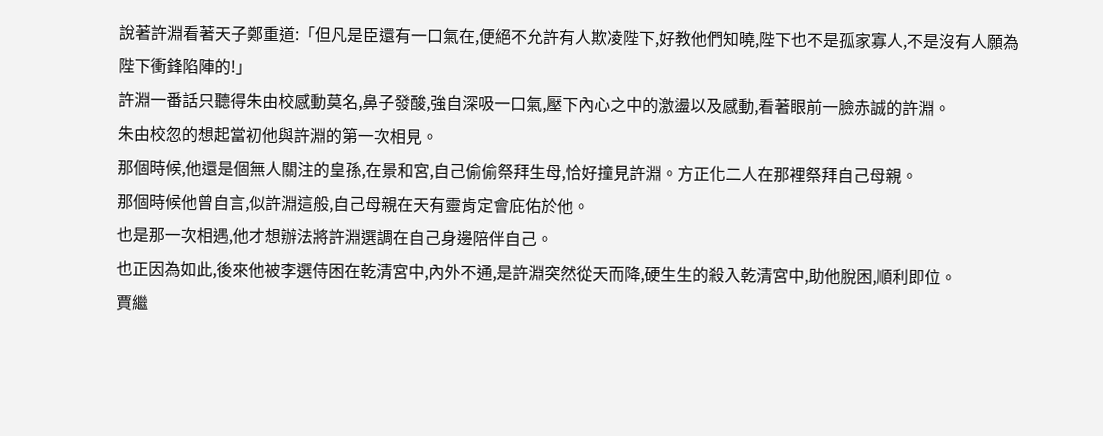說著許淵看著天子鄭重道:「但凡是臣還有一口氣在,便絕不允許有人欺凌陛下,好教他們知曉,陛下也不是孤家寡人,不是沒有人願為陛下衝鋒陷陣的!」
許淵一番話只聽得朱由校感動莫名,鼻子發酸,強自深吸一口氣,壓下內心之中的激盪以及感動,看著眼前一臉赤誠的許淵。
朱由校忽的想起當初他與許淵的第一次相見。
那個時候,他還是個無人關注的皇孫,在景和宮,自己偷偷祭拜生母,恰好撞見許淵。方正化二人在那裡祭拜自己母親。
那個時候他曾自言,似許淵這般,自己母親在天有靈肯定會庇佑於他。
也是那一次相遇,他才想辦法將許淵選調在自己身邊陪伴自己。
也正因為如此,後來他被李選侍困在乾清宮中,內外不通,是許淵突然從天而降,硬生生的殺入乾清宮中,助他脫困,順利即位。
賈繼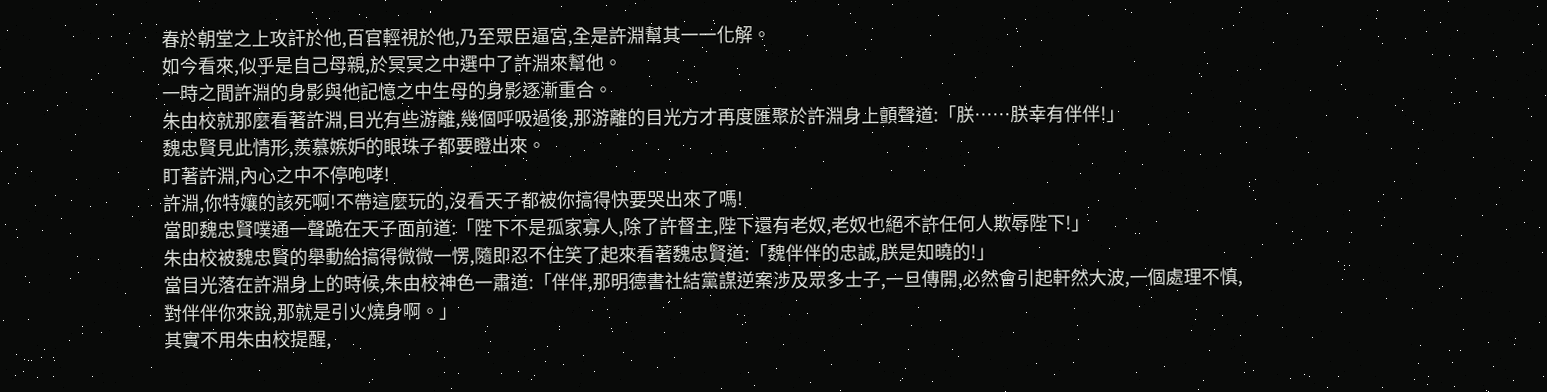春於朝堂之上攻訐於他,百官輕視於他,乃至眾臣逼宮,全是許淵幫其一一化解。
如今看來,似乎是自己母親,於冥冥之中選中了許淵來幫他。
一時之間許淵的身影與他記憶之中生母的身影逐漸重合。
朱由校就那麼看著許淵,目光有些游離,幾個呼吸過後,那游離的目光方才再度匯聚於許淵身上顫聲道:「朕……朕幸有伴伴!」
魏忠賢見此情形,羨慕嫉妒的眼珠子都要瞪出來。
盯著許淵,內心之中不停咆哮!
許淵,你特孃的該死啊!不帶這麼玩的,沒看天子都被你搞得快要哭出來了嗎!
當即魏忠賢噗通一聲跪在天子面前道:「陛下不是孤家寡人,除了許督主,陛下還有老奴,老奴也絕不許任何人欺辱陛下!」
朱由校被魏忠賢的舉動給搞得微微一愣,隨即忍不住笑了起來看著魏忠賢道:「魏伴伴的忠誠,朕是知曉的!」
當目光落在許淵身上的時候,朱由校神色一肅道:「伴伴,那明德書社結黨謀逆案涉及眾多士子,一旦傳開,必然會引起軒然大波,一個處理不慎,對伴伴你來說,那就是引火燒身啊。」
其實不用朱由校提醒,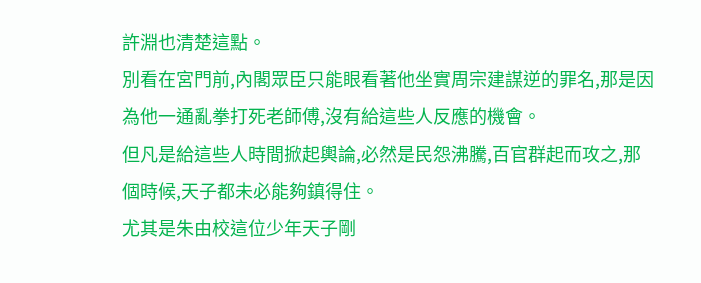許淵也清楚這點。
別看在宮門前,內閣眾臣只能眼看著他坐實周宗建謀逆的罪名,那是因為他一通亂拳打死老師傅,沒有給這些人反應的機會。
但凡是給這些人時間掀起輿論,必然是民怨沸騰,百官群起而攻之,那個時候,天子都未必能夠鎮得住。
尤其是朱由校這位少年天子剛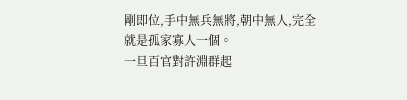剛即位,手中無兵無將,朝中無人,完全就是孤家寡人一個。
一旦百官對許淵群起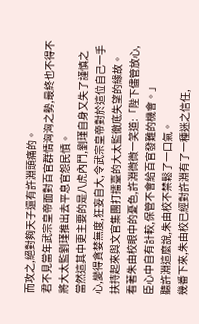而攻之,絕對夠天子還有許淵頭痛的。
君不見當年武宗皇帝面對百官群情洶洶之勢,最終也不得不將大太監劉瑾推出去平息官怨民憤。
當然這其中更主要的是八虎內鬥,劉瑾自身又失了謹慎之心,變得貪婪無度,狂妄自大,令武宗皇帝對於這位自己一手扶持起來與文官集團打擂臺的大太監徹底失望的緣故。
看著朱由校眼中的憂色,許淵微微一笑道:「陛下儘管放心,臣心中自有計較,保管不會給百官發難的機會。」
聽許淵這麼說,朱由校不禁鬆了一口氣。
幾番下來,朱由校已經對許淵有了一種迷之信任,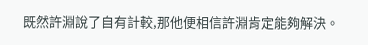既然許淵說了自有計較,那他便相信許淵肯定能夠解決。